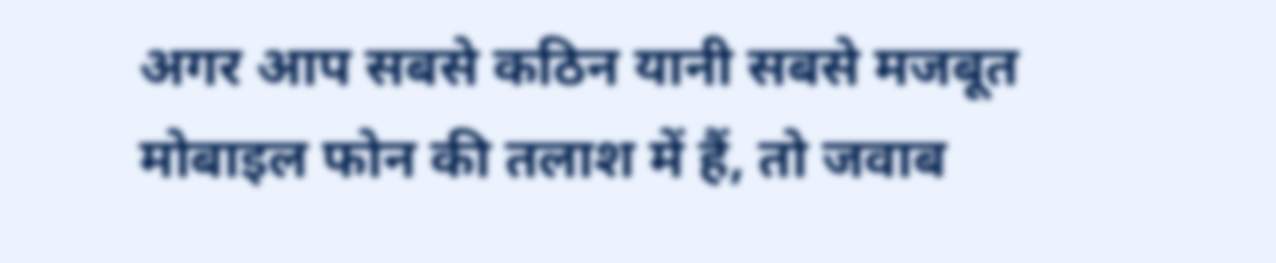अगर आप सबसे कठिन यानी सबसे मजबूत मोबाइल फोन की तलाश में हैं, तो जवाब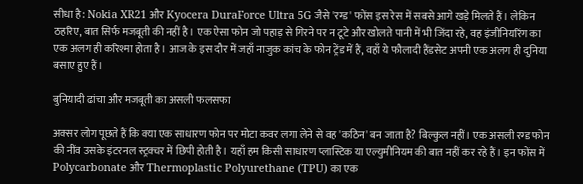सीधा है: Nokia XR21 और Kyocera DuraForce Ultra 5G जैसे 'रग्ड' फोंस इस रेस में सबसे आगे खड़े मिलते हैं। लेकिन ठहरिए, बात सिर्फ मजबूती की नहीं है। एक ऐसा फोन जो पहाड़ से गिरने पर न टूटे और खोलते पानी में भी जिंदा रहे, वह इंजीनियरिंग का एक अलग ही करिश्मा होता है। आज के इस दौर में जहाँ नाजुक कांच के फोन ट्रेंड में हैं, वहाँ ये फौलादी हैंडसेट अपनी एक अलग ही दुनिया बसाए हुए हैं।

बुनियादी ढांचा और मजबूती का असली फलसफा

अक्सर लोग पूछते हैं कि क्या एक साधारण फोन पर मोटा कवर लगा लेने से वह 'कठिन' बन जाता है? बिल्कुल नहीं। एक असली रग्ड फोन की नींव उसके इंटरनल स्ट्रक्चर में छिपी होती है। यहाँ हम किसी साधारण प्लास्टिक या एल्युमीनियम की बात नहीं कर रहे हैं। इन फोंस में Polycarbonate और Thermoplastic Polyurethane (TPU) का एक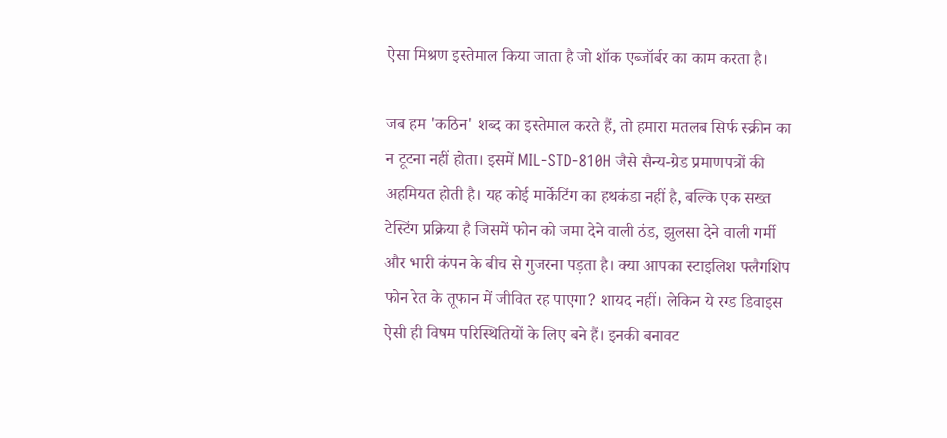ऐसा मिश्रण इस्तेमाल किया जाता है जो शॉक एब्जॉर्बर का काम करता है।

जब हम 'कठिन' शब्द का इस्तेमाल करते हैं, तो हमारा मतलब सिर्फ स्क्रीन का न टूटना नहीं होता। इसमें MIL-STD-810H जैसे सैन्य-ग्रेड प्रमाणपत्रों की अहमियत होती है। यह कोई मार्केटिंग का हथकंडा नहीं है, बल्कि एक सख्त टेस्टिंग प्रक्रिया है जिसमें फोन को जमा देने वाली ठंड, झुलसा देने वाली गर्मी और भारी कंपन के बीच से गुजरना पड़ता है। क्या आपका स्टाइलिश फ्लैगशिप फोन रेत के तूफान में जीवित रह पाएगा? शायद नहीं। लेकिन ये रग्ड डिवाइस ऐसी ही विषम परिस्थितियों के लिए बने हैं। इनकी बनावट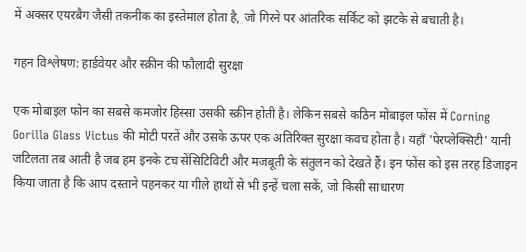में अक्सर एयरबैग जैसी तकनीक का इस्तेमाल होता है, जो गिरने पर आंतरिक सर्किट को झटके से बचाती है।

गहन विश्लेषण: हार्डवेयर और स्क्रीन की फौलादी सुरक्षा

एक मोबाइल फोन का सबसे कमजोर हिस्सा उसकी स्क्रीन होती है। लेकिन सबसे कठिन मोबाइल फोंस में Corning Gorilla Glass Victus की मोटी परतें और उसके ऊपर एक अतिरिक्त सुरक्षा कवच होता है। यहाँ 'पेरप्लेक्सिटी' यानी जटिलता तब आती है जब हम इनके टच सेंसिटिविटी और मजबूती के संतुलन को देखते हैं। इन फोंस को इस तरह डिजाइन किया जाता है कि आप दस्ताने पहनकर या गीले हाथों से भी इन्हें चला सकें, जो किसी साधारण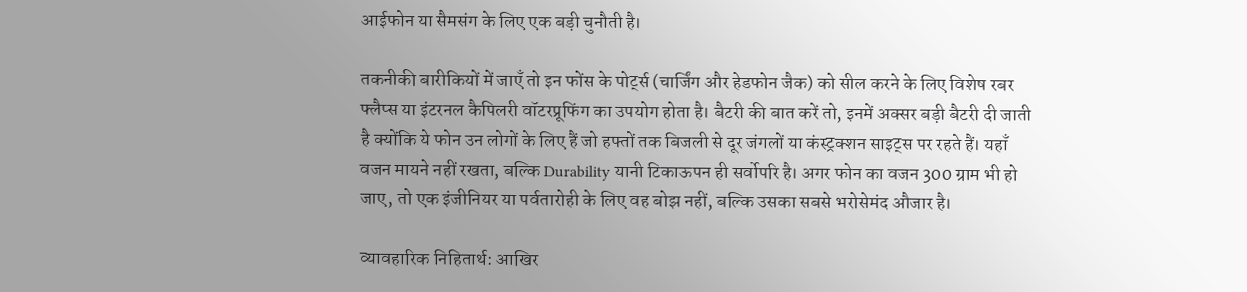आईफोन या सैमसंग के लिए एक बड़ी चुनौती है।

तकनीकी बारीकियों में जाएँ तो इन फोंस के पोर्ट्स (चार्जिंग और हेडफोन जैक) को सील करने के लिए विशेष रबर फ्लैप्स या इंटरनल कैपिलरी वॉटरप्रूफिंग का उपयोग होता है। बैटरी की बात करें तो, इनमें अक्सर बड़ी बैटरी दी जाती है क्योंकि ये फोन उन लोगों के लिए हैं जो हफ्तों तक बिजली से दूर जंगलों या कंस्ट्रक्शन साइट्स पर रहते हैं। यहाँ वजन मायने नहीं रखता, बल्कि Durability यानी टिकाऊपन ही सर्वोपरि है। अगर फोन का वजन 300 ग्राम भी हो जाए, तो एक इंजीनियर या पर्वतारोही के लिए वह बोझ नहीं, बल्कि उसका सबसे भरोसेमंद औजार है।

व्यावहारिक निहितार्थ: आखिर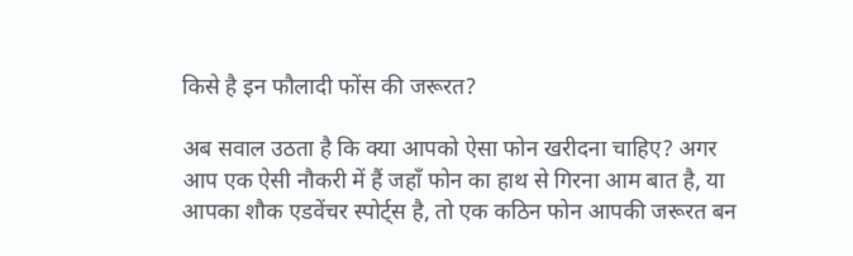किसे है इन फौलादी फोंस की जरूरत?

अब सवाल उठता है कि क्या आपको ऐसा फोन खरीदना चाहिए? अगर आप एक ऐसी नौकरी में हैं जहाँ फोन का हाथ से गिरना आम बात है, या आपका शौक एडवेंचर स्पोर्ट्स है, तो एक कठिन फोन आपकी जरूरत बन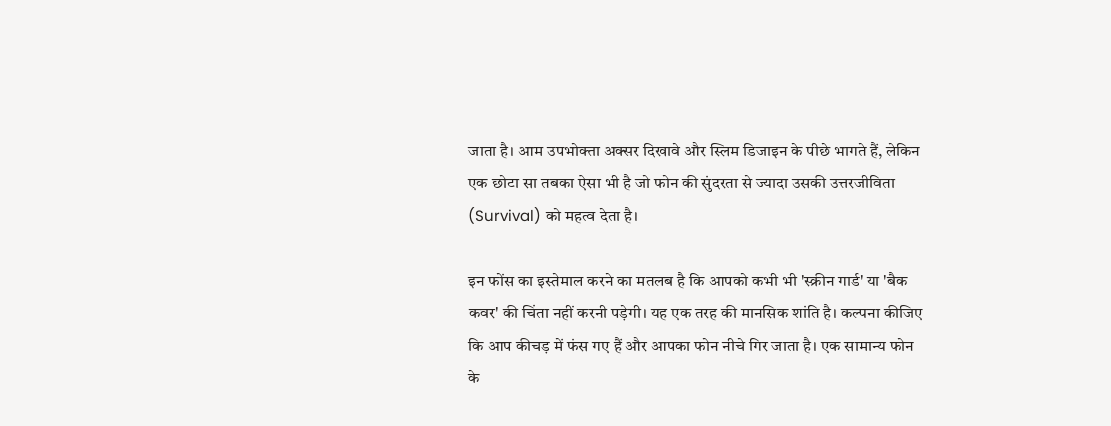जाता है। आम उपभोक्ता अक्सर दिखावे और स्लिम डिजाइन के पीछे भागते हैं, लेकिन एक छोटा सा तबका ऐसा भी है जो फोन की सुंदरता से ज्यादा उसकी उत्तरजीविता (Survival) को महत्व देता है।

इन फोंस का इस्तेमाल करने का मतलब है कि आपको कभी भी 'स्क्रीन गार्ड' या 'बैक कवर' की चिंता नहीं करनी पड़ेगी। यह एक तरह की मानसिक शांति है। कल्पना कीजिए कि आप कीचड़ में फंस गए हैं और आपका फोन नीचे गिर जाता है। एक सामान्य फोन के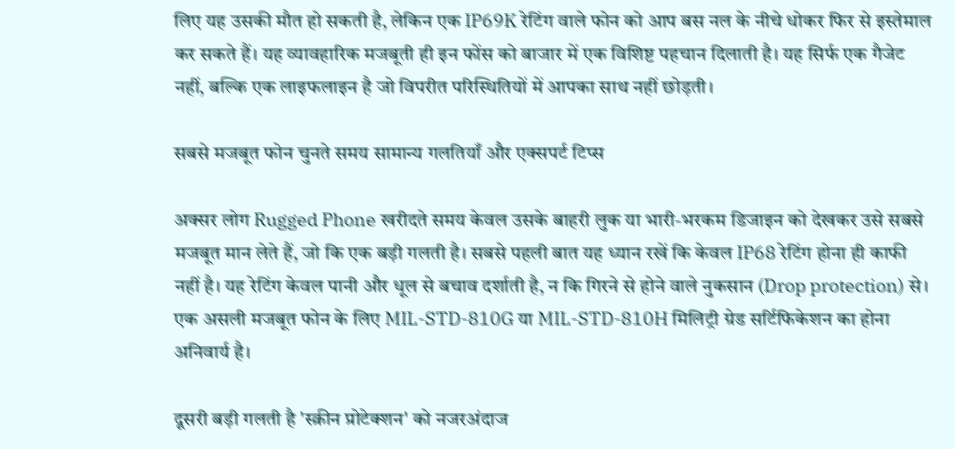लिए यह उसकी मौत हो सकती है, लेकिन एक IP69K रेटिंग वाले फोन को आप बस नल के नीचे धोकर फिर से इस्तेमाल कर सकते हैं। यह व्यावहारिक मजबूती ही इन फोंस को बाजार में एक विशिष्ट पहचान दिलाती है। यह सिर्फ एक गैजेट नहीं, बल्कि एक लाइफलाइन है जो विपरीत परिस्थितियों में आपका साथ नहीं छोड़ती।

सबसे मजबूत फोन चुनते समय सामान्य गलतियाँ और एक्सपर्ट टिप्स

अक्सर लोग Rugged Phone खरीदते समय केवल उसके बाहरी लुक या भारी-भरकम डिजाइन को देखकर उसे सबसे मजबूत मान लेते हैं, जो कि एक बड़ी गलती है। सबसे पहली बात यह ध्यान रखें कि केवल IP68 रेटिंग होना ही काफी नहीं है। यह रेटिंग केवल पानी और धूल से बचाव दर्शाती है, न कि गिरने से होने वाले नुकसान (Drop protection) से। एक असली मजबूत फोन के लिए MIL-STD-810G या MIL-STD-810H मिलिट्री ग्रेड सर्टिफिकेशन का होना अनिवार्य है।

दूसरी बड़ी गलती है 'स्क्रीन प्रोटेक्शन' को नजरअंदाज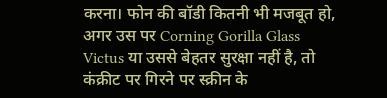करना। फोन की बॉडी कितनी भी मजबूत हो, अगर उस पर Corning Gorilla Glass Victus या उससे बेहतर सुरक्षा नहीं है, तो कंक्रीट पर गिरने पर स्क्रीन के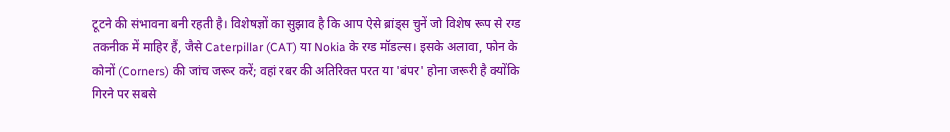टूटने की संभावना बनी रहती है। विशेषज्ञों का सुझाव है कि आप ऐसे ब्रांड्स चुनें जो विशेष रूप से रग्ड तकनीक में माहिर हैं, जैसे Caterpillar (CAT) या Nokia के रग्ड मॉडल्स। इसके अलावा, फोन के कोनों (Corners) की जांच जरूर करें; वहां रबर की अतिरिक्त परत या 'बंपर' होना जरूरी है क्योंकि गिरने पर सबसे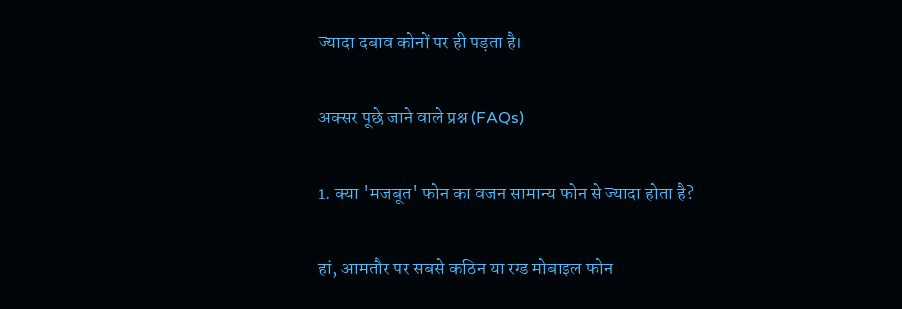ज्यादा दबाव कोनों पर ही पड़ता है।

अक्सर पूछे जाने वाले प्रश्न (FAQs)

1. क्या 'मजबूत' फोन का वजन सामान्य फोन से ज्यादा होता है?

हां, आमतौर पर सबसे कठिन या रग्ड मोबाइल फोन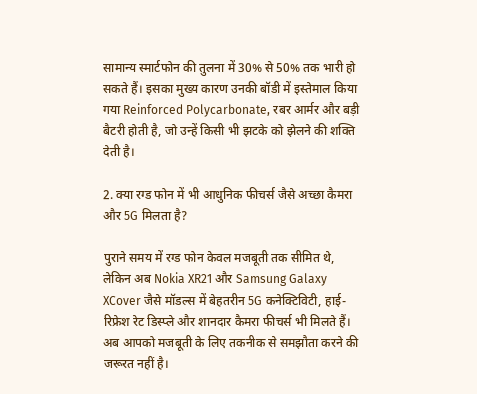सामान्य स्मार्टफोन की तुलना में 30% से 50% तक भारी हो सकते हैं। इसका मुख्य कारण उनकी बॉडी में इस्तेमाल किया गया Reinforced Polycarbonate, रबर आर्मर और बड़ी बैटरी होती है, जो उन्हें किसी भी झटके को झेलने की शक्ति देती है।

2. क्या रग्ड फोन में भी आधुनिक फीचर्स जैसे अच्छा कैमरा और 5G मिलता है?

पुराने समय में रग्ड फोन केवल मजबूती तक सीमित थे, लेकिन अब Nokia XR21 और Samsung Galaxy XCover जैसे मॉडल्स में बेहतरीन 5G कनेक्टिविटी, हाई-रिफ्रेश रेट डिस्प्ले और शानदार कैमरा फीचर्स भी मिलते हैं। अब आपको मजबूती के लिए तकनीक से समझौता करने की जरूरत नहीं है।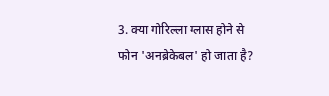3. क्या गोरिल्ला ग्लास होने से फोन 'अनब्रेकेबल' हो जाता है?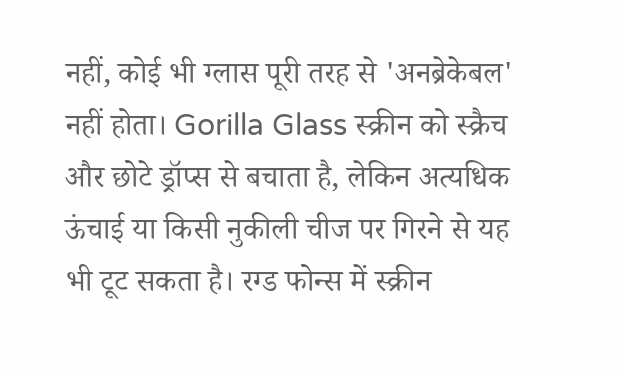नहीं, कोई भी ग्लास पूरी तरह से 'अनब्रेकेबल' नहीं होता। Gorilla Glass स्क्रीन को स्क्रैच और छोटे ड्रॉप्स से बचाता है, लेकिन अत्यधिक ऊंचाई या किसी नुकीली चीज पर गिरने से यह भी टूट सकता है। रग्ड फोन्स में स्क्रीन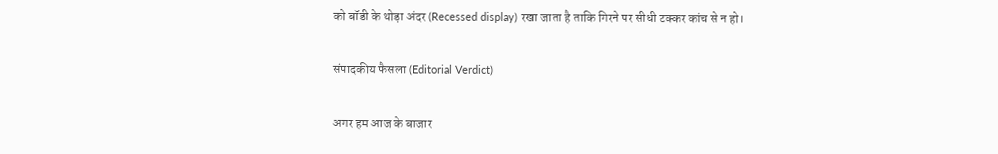को बॉडी के थोड़ा अंदर (Recessed display) रखा जाता है ताकि गिरने पर सीधी टक्कर कांच से न हो।

संपादकीय फैसला (Editorial Verdict)

अगर हम आज के बाजार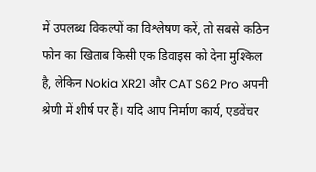में उपलब्ध विकल्पों का विश्लेषण करें, तो सबसे कठिन फोन का खिताब किसी एक डिवाइस को देना मुश्किल है, लेकिन Nokia XR21 और CAT S62 Pro अपनी श्रेणी में शीर्ष पर हैं। यदि आप निर्माण कार्य, एडवेंचर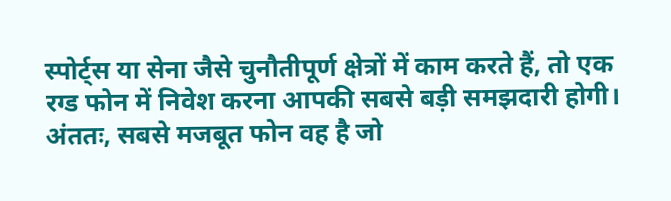स्पोर्ट्स या सेना जैसे चुनौतीपूर्ण क्षेत्रों में काम करते हैं, तो एक रग्ड फोन में निवेश करना आपकी सबसे बड़ी समझदारी होगी। अंततः, सबसे मजबूत फोन वह है जो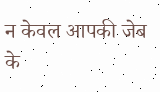न केवल आपकी जेब के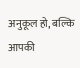अनुकूल हो, बल्कि आपकी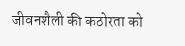जीवनशैली की कठोरता को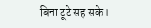बिना टूटे सह सके।